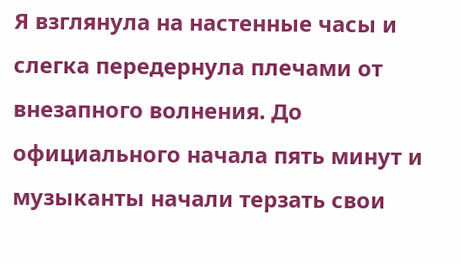Я взглянула на настенные часы и слегка передернула плечами от внезапного волнения. До официального начала пять минут и музыканты начали терзать свои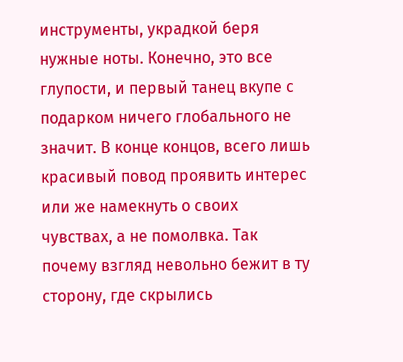инструменты, украдкой беря нужные ноты. Конечно, это все глупости, и первый танец вкупе с подарком ничего глобального не значит. В конце концов, всего лишь красивый повод проявить интерес или же намекнуть о своих чувствах, а не помолвка. Так почему взгляд невольно бежит в ту сторону, где скрылись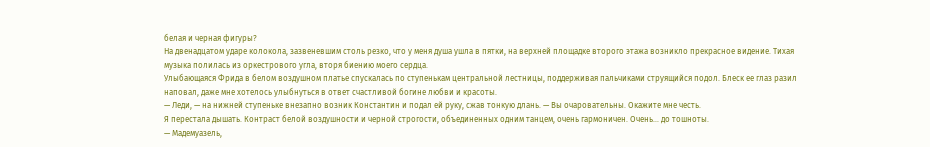белая и черная фигуры?
На двенадцатом ударе колокола, зазвеневшим столь резко, что у меня душа ушла в пятки, на верхней площадке второго этажа возникло прекрасное видение. Тихая музыка полилась из оркестрового угла, вторя биению моего сердца.
Улыбающаяся Фрида в белом воздушном платье спускалась по ступенькам центральной лестницы, поддерживая пальчиками струящийся подол. Блеск ее глаз разил наповал, даже мне хотелось улыбнуться в ответ счастливой богине любви и красоты.
— Леди, — на нижней ступеньке внезапно возник Константин и подал ей руку, сжав тонкую длань. — Вы очаровательны. Окажите мне честь.
Я перестала дышать. Контраст белой воздушности и черной строгости, объединенных одним танцем, очень гармоничен. Очень… до тошноты.
— Мадемуазель,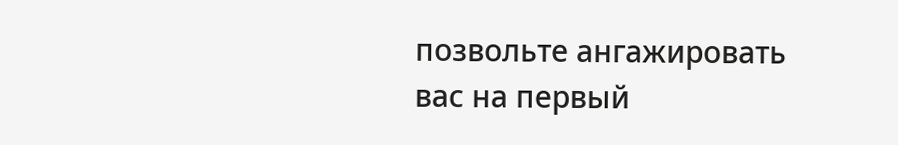позвольте ангажировать вас на первый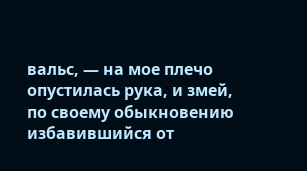вальс, — на мое плечо опустилась рука, и змей, по своему обыкновению избавившийся от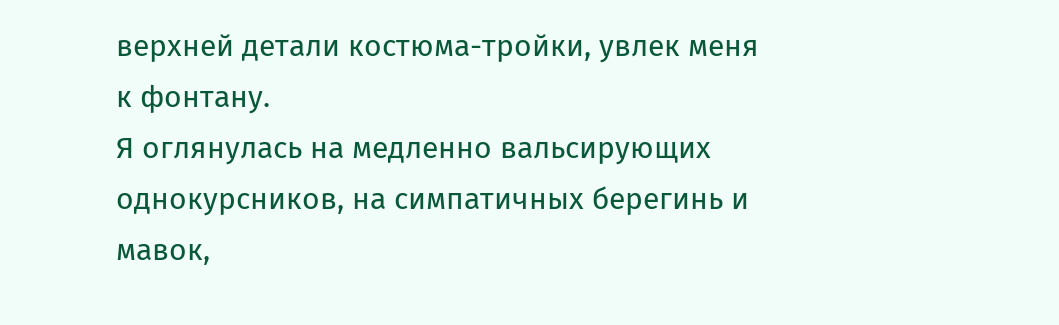верхней детали костюма-тройки, увлек меня к фонтану.
Я оглянулась на медленно вальсирующих однокурсников, на симпатичных берегинь и мавок,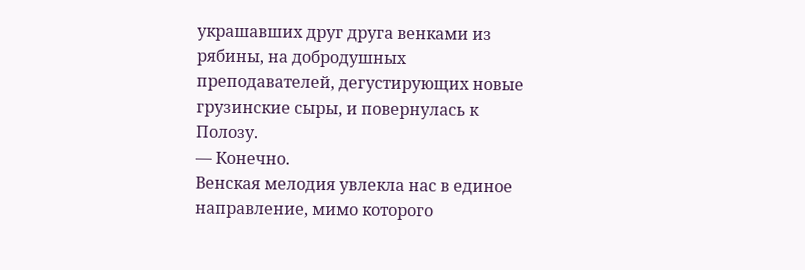украшавших друг друга венками из рябины, на добродушных преподавателей, дегустирующих новые грузинские сыры, и повернулась к Полозу.
— Конечно.
Венская мелодия увлекла нас в единое направление, мимо которого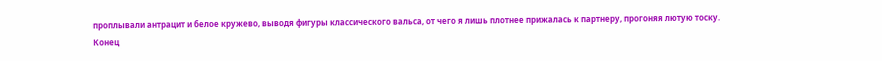проплывали антрацит и белое кружево, выводя фигуры классического вальса, от чего я лишь плотнее прижалась к партнеру, прогоняя лютую тоску.
Конец